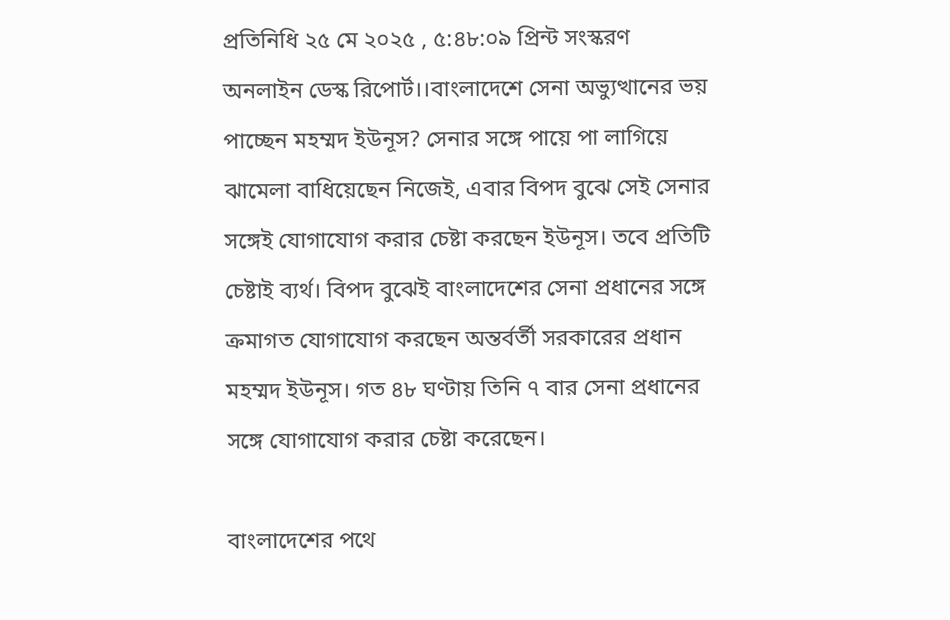প্রতিনিধি ২৫ মে ২০২৫ , ৫:৪৮:০৯ প্রিন্ট সংস্করণ
অনলাইন ডেস্ক রিপোর্ট।।বাংলাদেশে সেনা অভ্যুত্থানের ভয় পাচ্ছেন মহম্মদ ইউনূস? সেনার সঙ্গে পায়ে পা লাগিয়ে ঝামেলা বাধিয়েছেন নিজেই, এবার বিপদ বুঝে সেই সেনার সঙ্গেই যোগাযোগ করার চেষ্টা করছেন ইউনূস। তবে প্রতিটি চেষ্টাই ব্যর্থ। বিপদ বুঝেই বাংলাদেশের সেনা প্রধানের সঙ্গে ক্রমাগত যোগাযোগ করছেন অন্তর্বর্তী সরকারের প্রধান মহম্মদ ইউনূস। গত ৪৮ ঘণ্টায় তিনি ৭ বার সেনা প্রধানের সঙ্গে যোগাযোগ করার চেষ্টা করেছেন।

বাংলাদেশের পথে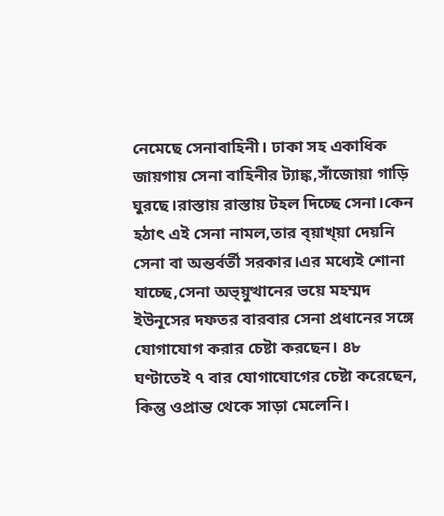নেমেছে সেনাবাহিনী। ঢাকা সহ একাধিক জায়গায় সেনা বাহিনীর ট্যাঙ্ক,সাঁজোয়া গাড়ি ঘুরছে।রাস্তায় রাস্তায় টহল দিচ্ছে সেনা।কেন হঠাৎ এই সেনা নামল,তার ব্য়াখ্য়া দেয়নি সেনা বা অন্তর্বর্তী সরকার।এর মধ্যেই শোনা যাচ্ছে,সেনা অভ্য়ুত্থানের ভয়ে মহম্মদ ইউনূসের দফতর বারবার সেনা প্রধানের সঙ্গে যোগাযোগ করার চেষ্টা করছেন। ৪৮ ঘণ্টাতেই ৭ বার যোগাযোগের চেষ্টা করেছেন, কিন্তু ওপ্রান্ত থেকে সাড়া মেলেনি।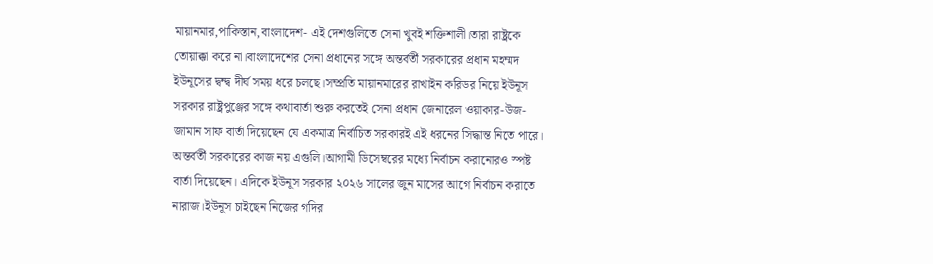মায়ানমার,পাকিস্তান,বাংলাদেশ- এই দেশগুলিতে সেনা খুবই শক্তিশালী।তারা রাষ্ট্রকে তোয়াক্কা করে না।বাংলাদেশের সেনা প্রধানের সঙ্গে অন্তর্বর্তী সরকারের প্রধান মহম্মদ ইউনূসের দ্বন্দ্ব দীর্ঘ সময় ধরে চলছে।সম্প্রতি মায়ানমারের রাখাইন করিডর নিয়ে ইউনূস সরকার রাষ্ট্রপুঞ্জের সঙ্গে কথাবার্তা শুরু করতেই সেনা প্রধান জেনারেল ওয়াকার-উজ-জামান সাফ বার্তা দিয়েছেন যে একমাত্র নির্বাচিত সরকারই এই ধরনের সিদ্ধান্ত নিতে পারে। অন্তর্বর্তী সরকারের কাজ নয় এগুলি।আগামী ডিসেম্বরের মধ্যে নির্বাচন করানোরও স্পষ্ট বার্তা দিয়েছেন। এদিকে ইউনূস সরকার ২০২৬ সালের জুন মাসের আগে নির্বাচন করাতে নারাজ।ইউনূস চাইছেন নিজের গদির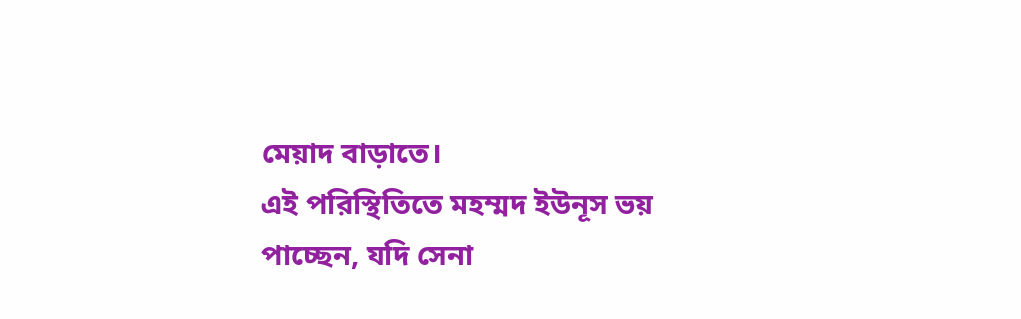মেয়াদ বাড়াতে।
এই পরিস্থিতিতে মহম্মদ ইউনূস ভয় পাচ্ছেন, যদি সেনা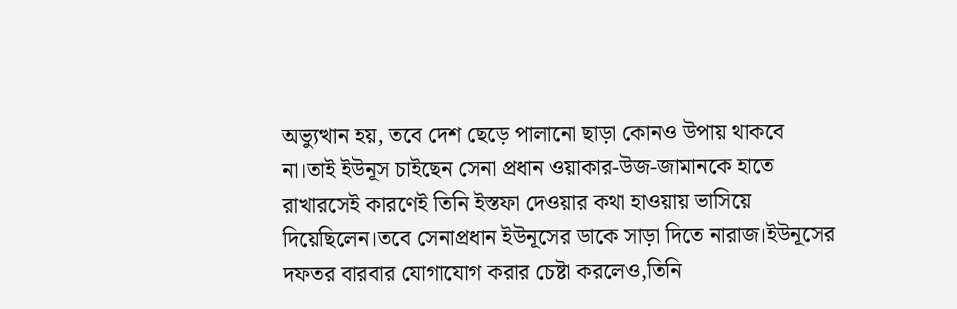অভ্যুত্থান হয়, তবে দেশ ছেড়ে পালানো ছাড়া কোনও উপায় থাকবে না।তাই ইউনূস চাইছেন সেনা প্রধান ওয়াকার-উজ-জামানকে হাতে রাখারসেই কারণেই তিনি ইস্তফা দেওয়ার কথা হাওয়ায় ভাসিয়ে দিয়েছিলেন।তবে সেনাপ্রধান ইউনূসের ডাকে সাড়া দিতে নারাজ।ইউনূসের দফতর বারবার যোগাযোগ করার চেষ্টা করলেও,তিনি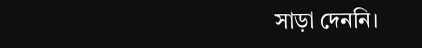সাড়া দেননি।